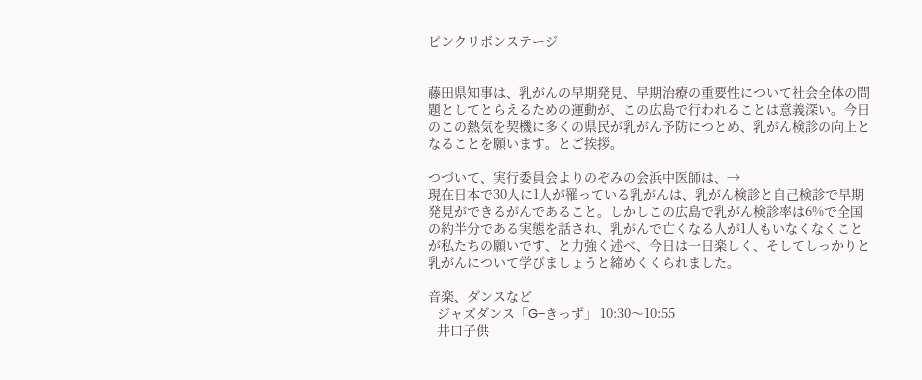ピンクリボンステージ


藤田県知事は、乳がんの早期発見、早期治療の重要性について社会全体の問題としてとらえるための運動が、この広島で行われることは意義深い。今日のこの熱気を契機に多くの県民が乳がん予防につとめ、乳がん検診の向上となることを願います。とご挨拶。

つづいて、実行委員会よりのぞみの会浜中医師は、→
現在日本で30人に1人が罹っている乳がんは、乳がん検診と自己検診で早期発見ができるがんであること。しかしこの広島で乳がん検診率は6%で全国の約半分である実態を話され、乳がんで亡くなる人が1人もいなくなくことが私たちの願いです、と力強く述べ、今日は一日楽しく、そしてしっかりと乳がんについて学びましょうと締めくくられました。

音楽、ダンスなど
   ジャズダンス「G−きっず」 10:30〜10:55
   井口子供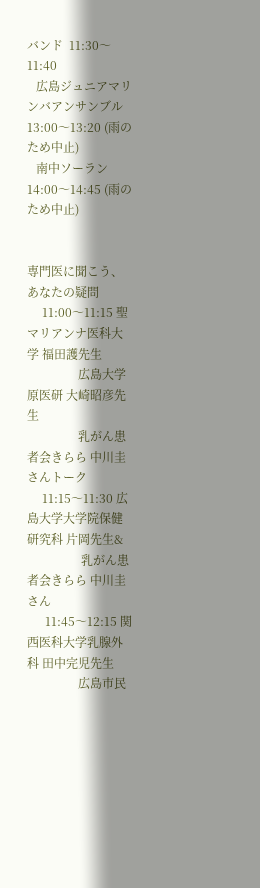バンド  11:30〜11:40
   広島ジュニアマリンバアンサンブル 13:00〜13:20 (雨のため中止)
   南中ソーラン 14:00〜14:45 (雨のため中止)


専門医に聞こう、あなたの疑問
     11:00〜11:15 聖マリアンナ医科大学 福田護先生
                 広島大学原医研 大崎昭彦先生
                 乳がん患者会きらら 中川圭さんトーク
     11:15〜11:30 広島大学大学院保健研究科 片岡先生&
                  乳がん患者会きらら 中川圭さん
      11:45〜12:15 関西医科大学乳腺外科 田中完児先生
                 広島市民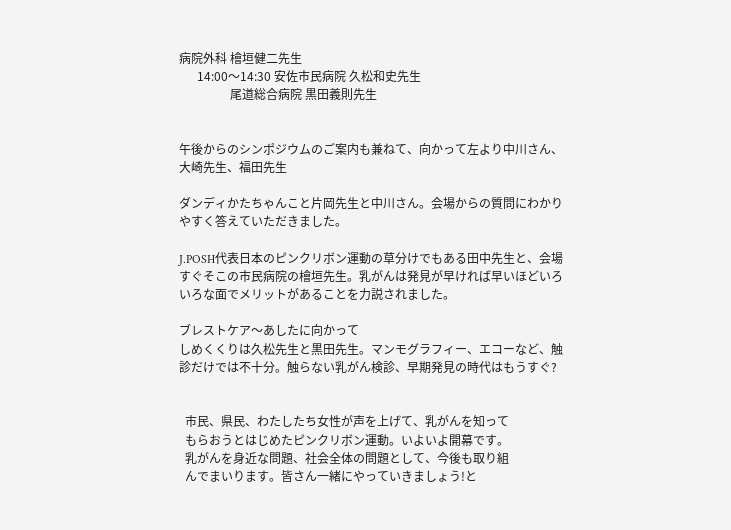病院外科 檜垣健二先生
      14:00〜14:30 安佐市民病院 久松和史先生
                 尾道総合病院 黒田義則先生


午後からのシンポジウムのご案内も兼ねて、向かって左より中川さん、大崎先生、福田先生

ダンディかたちゃんこと片岡先生と中川さん。会場からの質問にわかりやすく答えていただきました。

J.POSH代表日本のピンクリボン運動の草分けでもある田中先生と、会場すぐそこの市民病院の檜垣先生。乳がんは発見が早ければ早いほどいろいろな面でメリットがあることを力説されました。

ブレストケア〜あしたに向かって
しめくくりは久松先生と黒田先生。マンモグラフィー、エコーなど、触診だけでは不十分。触らない乳がん検診、早期発見の時代はもうすぐ?


  市民、県民、わたしたち女性が声を上げて、乳がんを知って
  もらおうとはじめたピンクリボン運動。いよいよ開幕です。
  乳がんを身近な問題、社会全体の問題として、今後も取り組
  んでまいります。皆さん一緒にやっていきましょう!と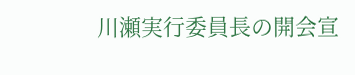川瀬実行委員長の開会宣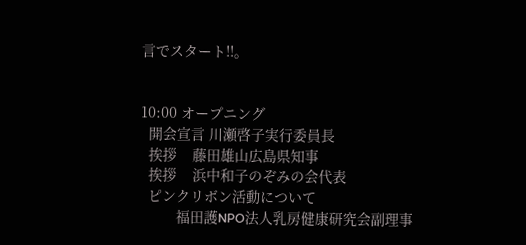言でスタート!!。


10:00 オープニング
  開会宣言 川瀬啓子実行委員長
  挨拶    藤田雄山広島県知事
  挨拶    浜中和子のぞみの会代表
  ピンクリボン活動について
         福田護NPO法人乳房健康研究会副理事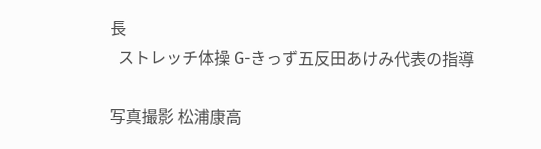長
  ストレッチ体操 G-きっず五反田あけみ代表の指導

写真撮影 松浦康高